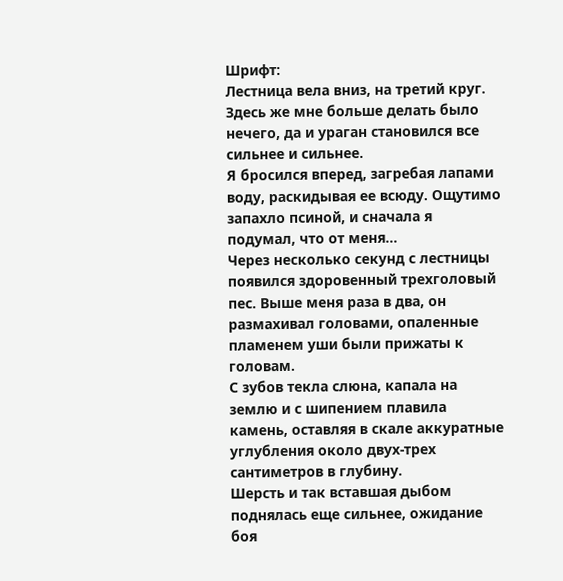Шрифт:
Лестница вела вниз, на третий круг. Здесь же мне больше делать было нечего, да и ураган становился все сильнее и сильнее.
Я бросился вперед, загребая лапами воду, раскидывая ее всюду. Ощутимо запахло псиной, и сначала я подумал, что от меня...
Через несколько секунд с лестницы появился здоровенный трехголовый пес. Выше меня раза в два, он размахивал головами, опаленные пламенем уши были прижаты к головам.
С зубов текла слюна, капала на землю и с шипением плавила камень, оставляя в скале аккуратные углубления около двух-трех сантиметров в глубину.
Шерсть и так вставшая дыбом поднялась еще сильнее, ожидание боя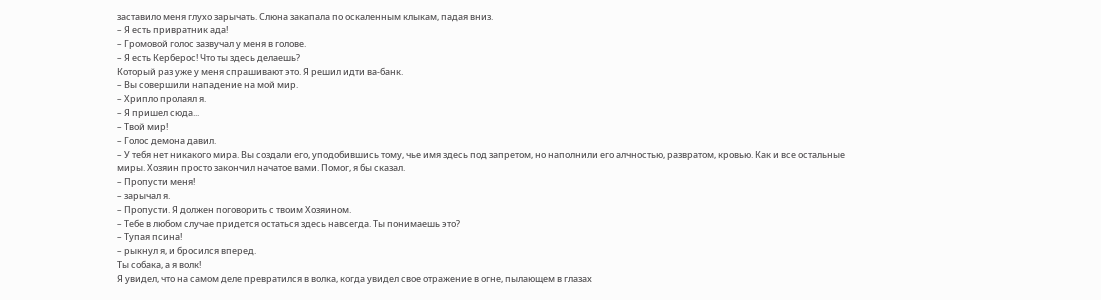заставило меня глухо зарычать. Слюна закапала по оскаленным клыкам, падая вниз.
– Я есть привратник ада!
– Громовой голос зазвучал у меня в голове.
– Я есть Керберос! Что ты здесь делаешь?
Который раз уже у меня спрашивают это. Я решил идти ва-банк.
– Вы совершили нападение на мой мир.
– Хрипло пролаял я.
– Я пришел сюда...
– Твой мир!
– Голос демона давил.
– У тебя нет никакого мира. Вы создали его, уподобившись тому, чье имя здесь под запретом, но наполнили его алчностью, развратом, кровью. Как и все остальные миры. Хозяин просто закончил начатое вами. Помог, я бы сказал.
– Пропусти меня!
– зарычал я.
– Пропусти. Я должен поговорить с твоим Хозяином.
– Тебе в любом случае придется остаться здесь навсегда. Ты понимаешь это?
– Тупая псина!
– рыкнул я, и бросился вперед.
Ты собака, а я волк!
Я увидел, что на самом деле превратился в волка, когда увидел свое отражение в огне, пылающем в глазах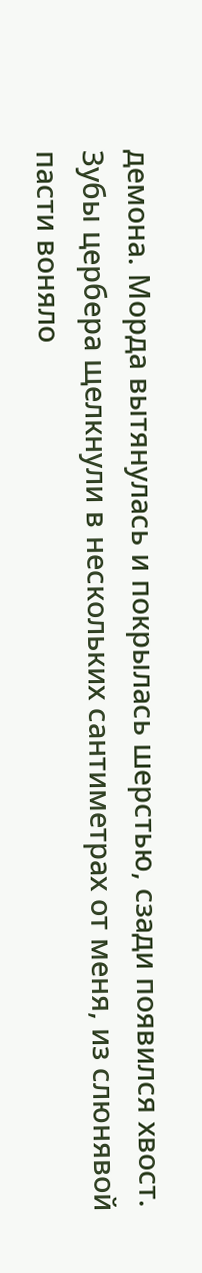демона. Морда вытянулась и покрылась шерстью, сзади появился хвост.
Зубы цербера щелкнули в нескольких сантиметрах от меня, из слюнявой пасти воняло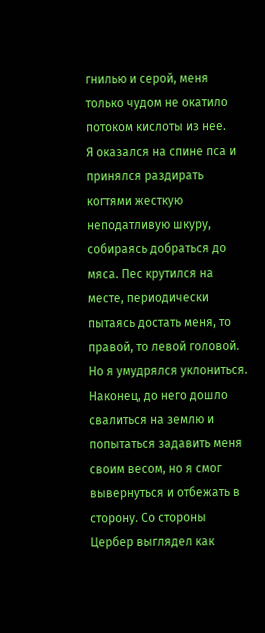гнилью и серой, меня только чудом не окатило потоком кислоты из нее.
Я оказался на спине пса и принялся раздирать когтями жесткую неподатливую шкуру, собираясь добраться до мяса. Пес крутился на месте, периодически пытаясь достать меня, то правой, то левой головой. Но я умудрялся уклониться.
Наконец, до него дошло свалиться на землю и попытаться задавить меня своим весом, но я смог вывернуться и отбежать в сторону. Со стороны Цербер выглядел как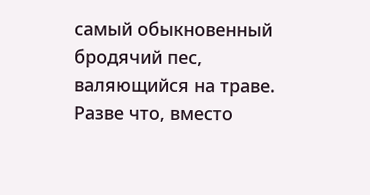самый обыкновенный бродячий пес, валяющийся на траве. Разве что, вместо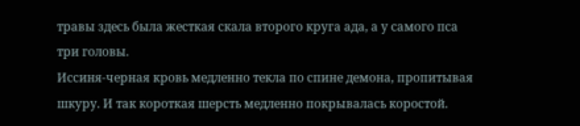травы здесь была жесткая скала второго круга ада, а у самого пса три головы.
Иссиня-черная кровь медленно текла по спине демона, пропитывая шкуру. И так короткая шерсть медленно покрывалась коростой.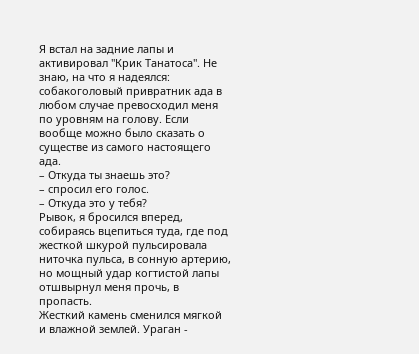Я встал на задние лапы и активировал "Крик Танатоса". Не знаю, на что я надеялся: собакоголовый привратник ада в любом случае превосходил меня по уровням на голову. Если вообще можно было сказать о существе из самого настоящего ада.
– Откуда ты знаешь это?
– спросил его голос.
– Откуда это у тебя?
Рывок, я бросился вперед, собираясь вцепиться туда, где под жесткой шкурой пульсировала ниточка пульса, в сонную артерию, но мощный удар когтистой лапы отшвырнул меня прочь, в пропасть.
Жесткий камень сменился мягкой и влажной землей. Ураган -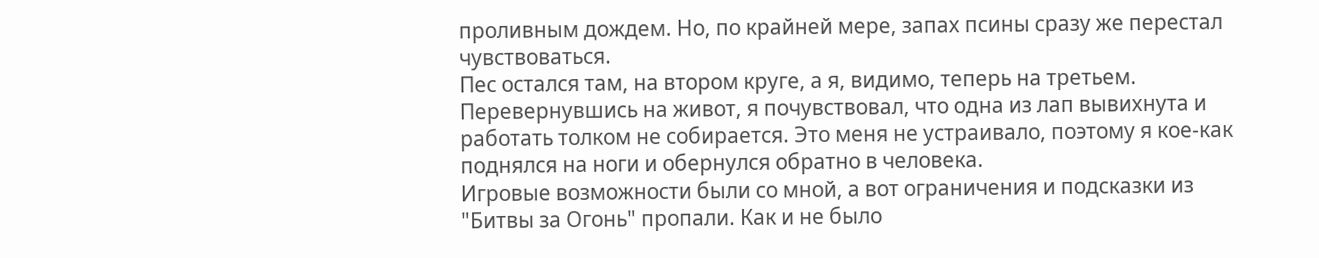проливным дождем. Но, по крайней мере, запах псины сразу же перестал чувствоваться.
Пес остался там, на втором круге, а я, видимо, теперь на третьем.
Перевернувшись на живот, я почувствовал, что одна из лап вывихнута и работать толком не собирается. Это меня не устраивало, поэтому я кое-как поднялся на ноги и обернулся обратно в человека.
Игровые возможности были со мной, а вот ограничения и подсказки из "Битвы за Огонь" пропали. Как и не было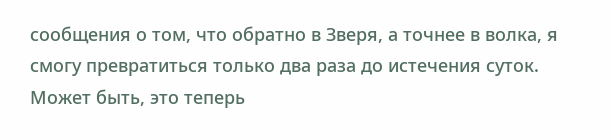сообщения о том, что обратно в Зверя, а точнее в волка, я смогу превратиться только два раза до истечения суток.
Может быть, это теперь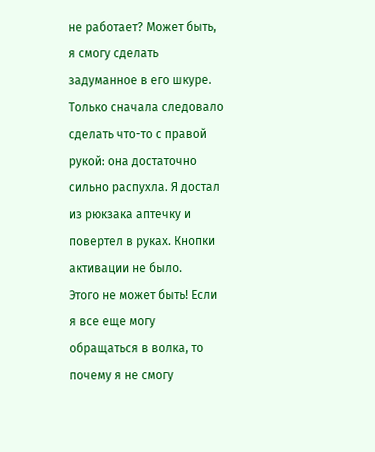не работает? Может быть, я смогу сделать задуманное в его шкуре. Только сначала следовало сделать что-то с правой рукой: она достаточно сильно распухла. Я достал из рюкзака аптечку и повертел в руках. Кнопки активации не было.
Этого не может быть! Если я все еще могу обращаться в волка, то почему я не смогу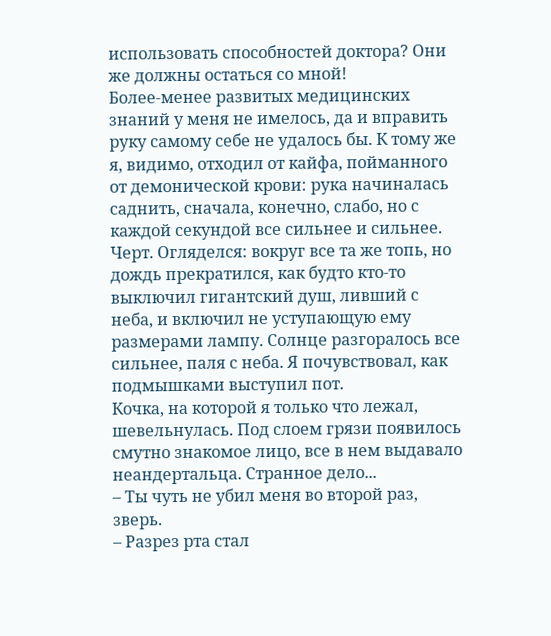использовать способностей доктора? Они же должны остаться со мной!
Более-менее развитых медицинских знаний у меня не имелось, да и вправить руку самому себе не удалось бы. К тому же я, видимо, отходил от кайфа, пойманного от демонической крови: рука начиналась саднить, сначала, конечно, слабо, но с каждой секундой все сильнее и сильнее.
Черт. Огляделся: вокруг все та же топь, но дождь прекратился, как будто кто-то выключил гигантский душ, ливший с неба, и включил не уступающую ему размерами лампу. Солнце разгоралось все сильнее, паля с неба. Я почувствовал, как подмышками выступил пот.
Кочка, на которой я только что лежал, шевельнулась. Под слоем грязи появилось смутно знакомое лицо, все в нем выдавало неандертальца. Странное дело...
– Ты чуть не убил меня во второй раз, зверь.
– Разрез рта стал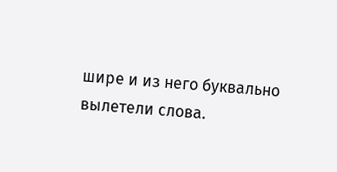шире и из него буквально вылетели слова.